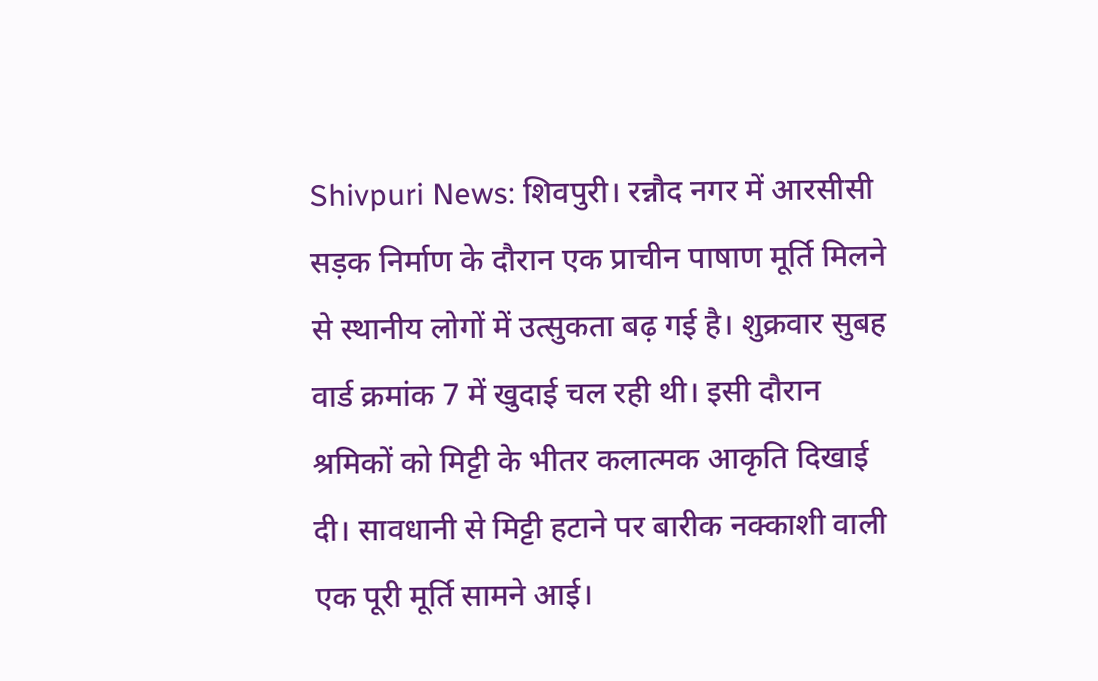Shivpuri News: शिवपुरी। रन्नौद नगर में आरसीसी सड़क निर्माण के दौरान एक प्राचीन पाषाण मूर्ति मिलने से स्थानीय लोगों में उत्सुकता बढ़ गई है। शुक्रवार सुबह वार्ड क्रमांक 7 में खुदाई चल रही थी। इसी दौरान श्रमिकों को मिट्टी के भीतर कलात्मक आकृति दिखाई दी। सावधानी से मिट्टी हटाने पर बारीक नक्काशी वाली एक पूरी मूर्ति सामने आई।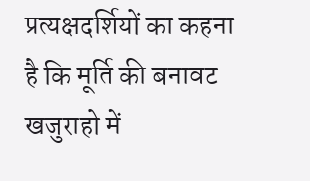प्रत्यक्षदर्शियों का कहना है कि मूर्ति की बनावट खजुराहो में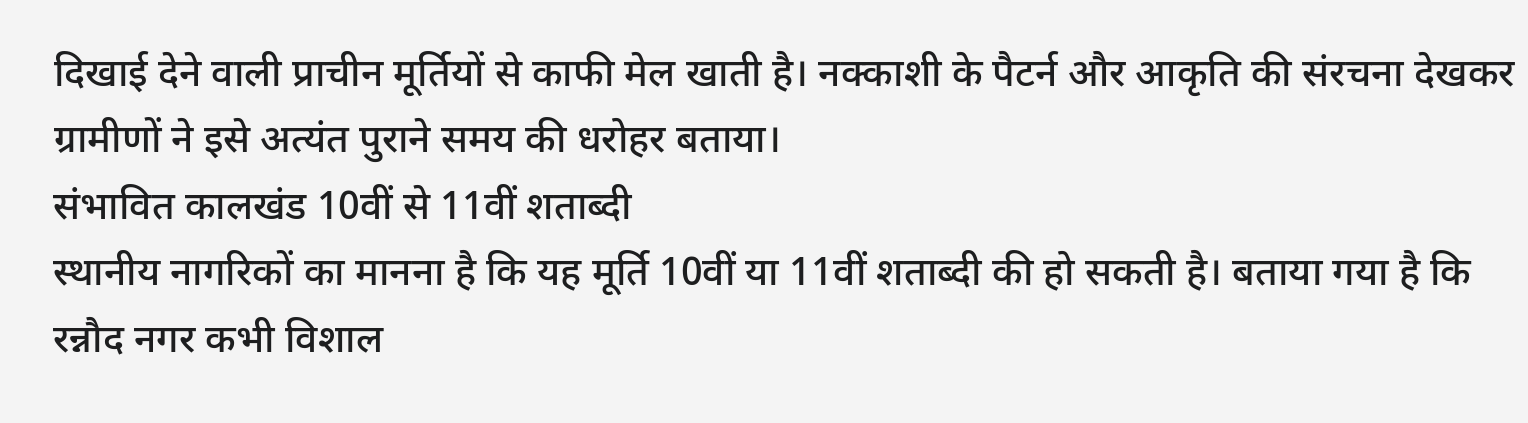दिखाई देने वाली प्राचीन मूर्तियों से काफी मेल खाती है। नक्काशी के पैटर्न और आकृति की संरचना देखकर ग्रामीणों ने इसे अत्यंत पुराने समय की धरोहर बताया।
संभावित कालखंड 10वीं से 11वीं शताब्दी
स्थानीय नागरिकों का मानना है कि यह मूर्ति 10वीं या 11वीं शताब्दी की हो सकती है। बताया गया है कि रन्नौद नगर कभी विशाल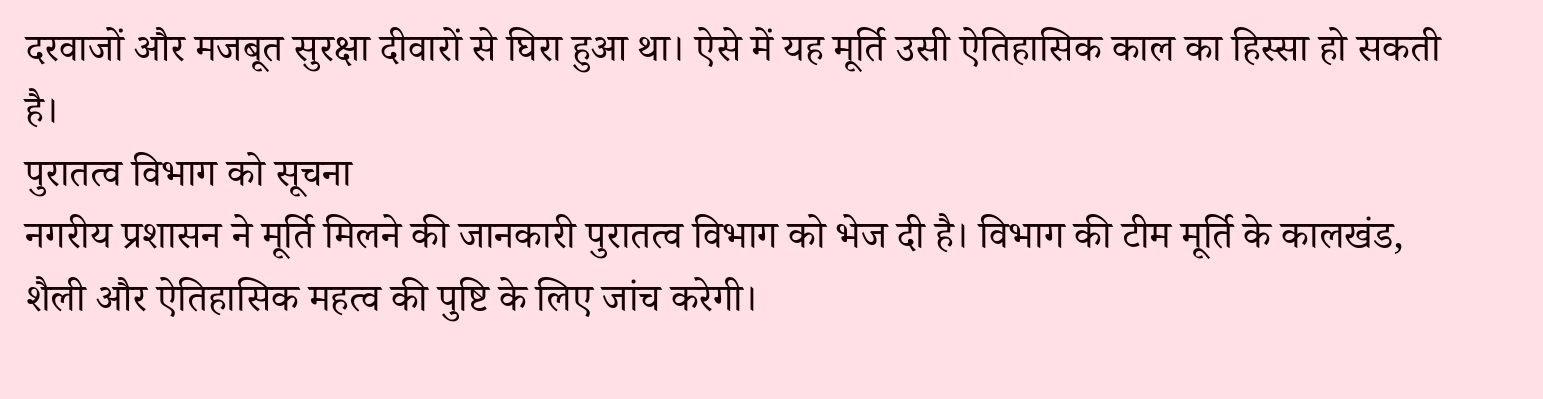दरवाजों और मजबूत सुरक्षा दीवारों से घिरा हुआ था। ऐसे में यह मूर्ति उसी ऐतिहासिक काल का हिस्सा हो सकती है।
पुरातत्व विभाग को सूचना
नगरीय प्रशासन ने मूर्ति मिलने की जानकारी पुरातत्व विभाग को भेज दी है। विभाग की टीम मूर्ति के कालखंड, शैली और ऐतिहासिक महत्व की पुष्टि के लिए जांच करेगी।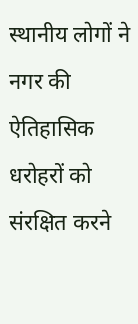स्थानीय लोगों ने नगर की ऐतिहासिक धरोहरों को संरक्षित करने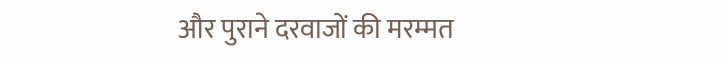और पुराने दरवाजों की मरम्मत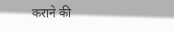कराने की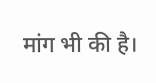मांग भी की है।